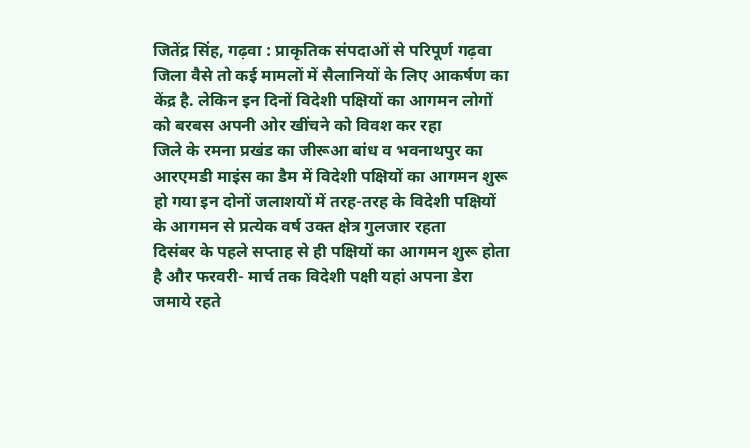जितेंद्र सिंह, गढ़वा : प्राकृतिक संपदाओं से परिपूर्ण गढ़वा जिला वैसे तो कई मामलों में सैलानियों के लिए आकर्षण का केंद्र है. लेकिन इन दिनों विदेशी पक्षियों का आगमन लोगों को बरबस अपनी ओर खींचने को विवश कर रहा
जिले के रमना प्रखंड का जीरूआ बांध व भवनाथपुर का आरएमडी माइंस का डैम में विदेशी पक्षियों का आगमन शुरू हो गया इन दोनों जलाशयों में तरह-तरह के विदेशी पक्षियों के आगमन से प्रत्येक वर्ष उक्त क्षेत्र गुलजार रहता
दिसंबर के पहले सप्ताह से ही पक्षियों का आगमन शुरू होता है और फरवरी- मार्च तक विदेशी पक्षी यहां अपना डेरा जमाये रहते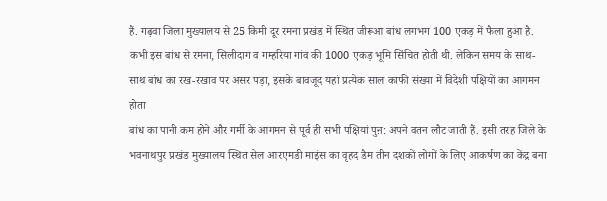हैं. गढ़वा जिला मुख्यालय से 25 किमी दूर रमना प्रखंड में स्थित जीरूआ बांध लगभग 100 एकड़ में फैला हुआ है.
कभी इस बांध से रमना, सिलीदाग व गम्हरिया गांव की 1000 एकड़ भूमि सिंचित होती थी. लेकिन समय के साथ-साथ बांध का रख-रखाव पर असर पड़ा, इसके बावजूद यहां प्रत्येक साल काफी संख्या में विदेशी पक्षियों का आगमन होता
बांध का पानी कम होने और गर्मी के आगमन से पूर्व ही सभी पक्षियां पुऩ: अपने वतन लौट जाती हैं. इसी तरह जिले के भवनाथपुर प्रखंड मुख्यालय स्थित सेल आरएमडी माइंस का वृहद डैम तीन दशकों लोगों के लिए आकर्षण का केंद्र बना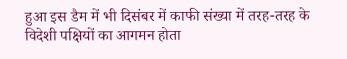हुआ इस डैम में भी दिसंबर में काफी संख्या में तरह-तरह के विदेशी पक्षियों का आगमन होता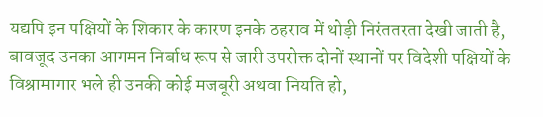यद्यपि इन पक्षियों के शिकार के कारण इनके ठहराव में थोड़ी निरंततरता देखी जाती है, बावजूद उनका आगमन निर्बाध रूप से जारी उपरोक्त दोनों स्थानों पर विदेशी पक्षियों के विश्रामागार भले ही उनकी कोई मजबूरी अथवा नियति हो,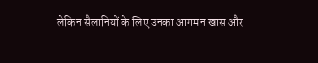लेकिन सैलानियों के लिए उनका आगमन खास और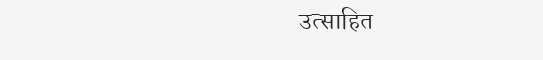उत्साहित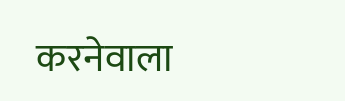करनेवाला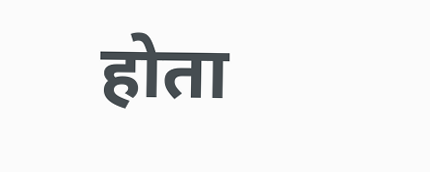होता